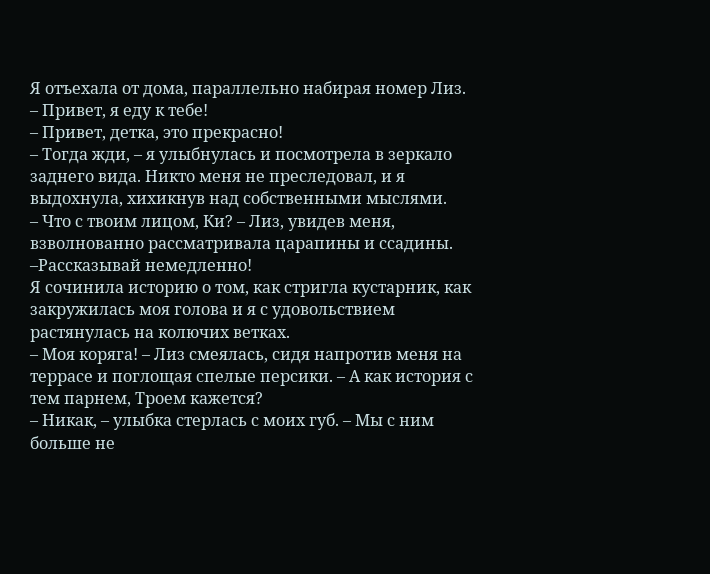Я отъехала от дома, параллельно набирая номер Лиз.
– Привет, я еду к тебе!
– Привет, детка, это прекрасно!
– Тогда жди, – я улыбнулась и посмотрела в зеркало заднего вида. Никто меня не преследовал, и я выдохнула, хихикнув над собственными мыслями.
– Что с твоим лицом, Ки? – Лиз, увидев меня, взволнованно рассматривала царапины и ссадины. –Рассказывай немедленно!
Я сочинила историю о том, как стригла кустарник, как закружилась моя голова и я с удовольствием растянулась на колючих ветках.
– Моя коряга! – Лиз смеялась, сидя напротив меня на террасе и поглощая спелые персики. – А как история с тем парнем, Троем кажется?
– Никак, – улыбка стерлась с моих губ. – Мы с ним больше не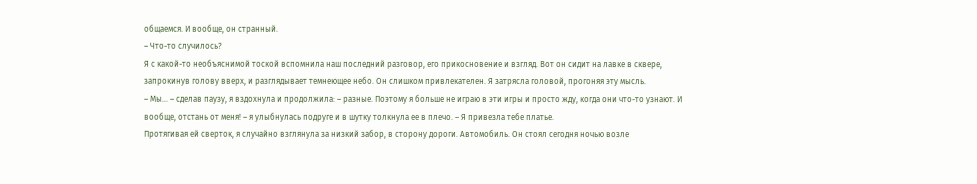общаемся. И вообще, он странный.
– Что-то случилось?
Я с какой-то необъяснимой тоской вспомнила наш последний разговор, его прикосновение и взгляд. Вот он сидит на лавке в сквере, запрокинув голову вверх, и разглядывает темнеющее небо. Он слишком привлекателен. Я затрясла головой, прогоняя эту мысль.
– Мы… – сделав паузу, я вздохнула и продолжила: – разные. Поэтому я больше не играю в эти игры и просто жду, когда они что-то узнают. И вообще, отстань от меня! – я улыбнулась подруге и в шутку толкнула ее в плечо. – Я привезла тебе платье.
Протягивая ей сверток, я случайно взглянула за низкий забор, в сторону дороги. Автомобиль. Он стоял сегодня ночью возле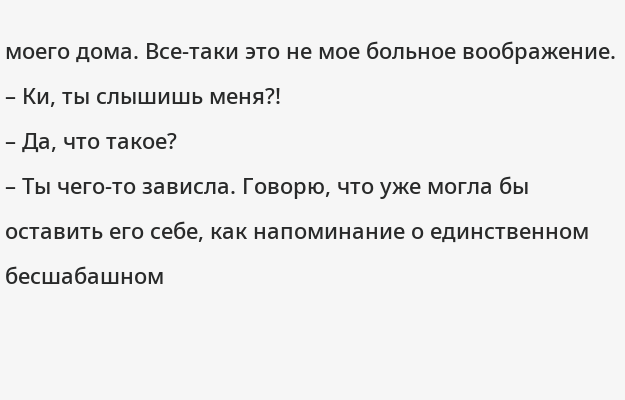моего дома. Все-таки это не мое больное воображение.
– Ки, ты слышишь меня?!
– Да, что такое?
– Ты чего-то зависла. Говорю, что уже могла бы оставить его себе, как напоминание о единственном бесшабашном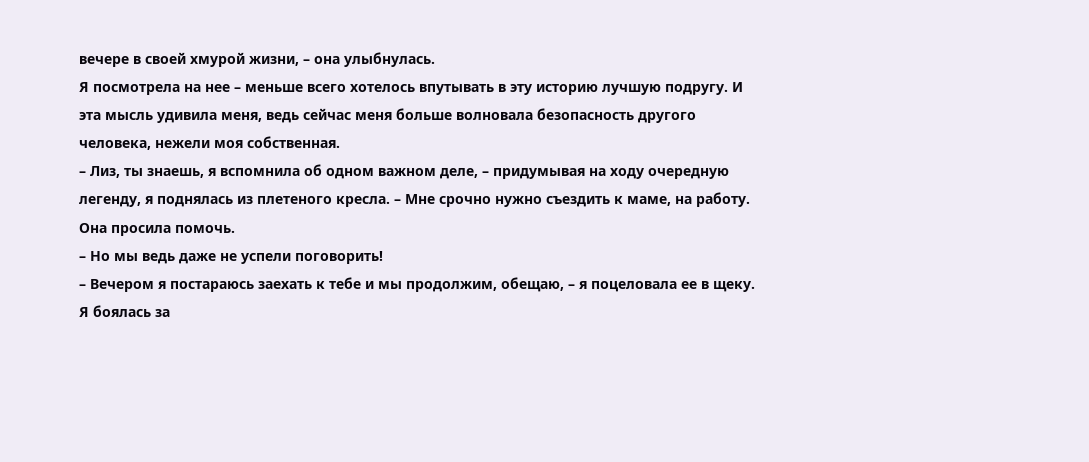вечере в своей хмурой жизни, – она улыбнулась.
Я посмотрела на нее – меньше всего хотелось впутывать в эту историю лучшую подругу. И эта мысль удивила меня, ведь сейчас меня больше волновала безопасность другого человека, нежели моя собственная.
– Лиз, ты знаешь, я вспомнила об одном важном деле, – придумывая на ходу очередную легенду, я поднялась из плетеного кресла. – Мне срочно нужно съездить к маме, на работу. Она просила помочь.
– Но мы ведь даже не успели поговорить!
– Вечером я постараюсь заехать к тебе и мы продолжим, обещаю, – я поцеловала ее в щеку.
Я боялась за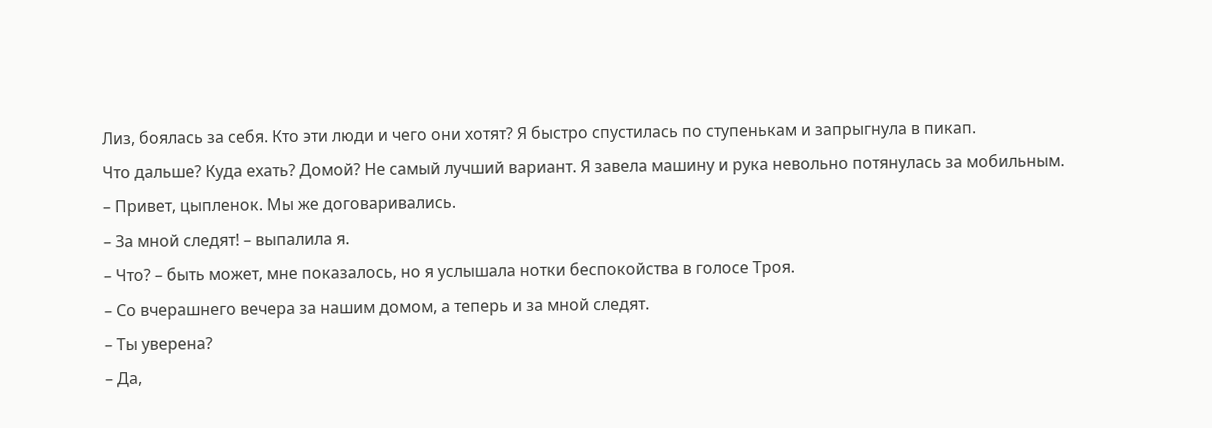Лиз, боялась за себя. Кто эти люди и чего они хотят? Я быстро спустилась по ступенькам и запрыгнула в пикап.
Что дальше? Куда ехать? Домой? Не самый лучший вариант. Я завела машину и рука невольно потянулась за мобильным.
– Привет, цыпленок. Мы же договаривались.
– За мной следят! – выпалила я.
– Что? – быть может, мне показалось, но я услышала нотки беспокойства в голосе Троя.
– Со вчерашнего вечера за нашим домом, а теперь и за мной следят.
– Ты уверена?
– Да,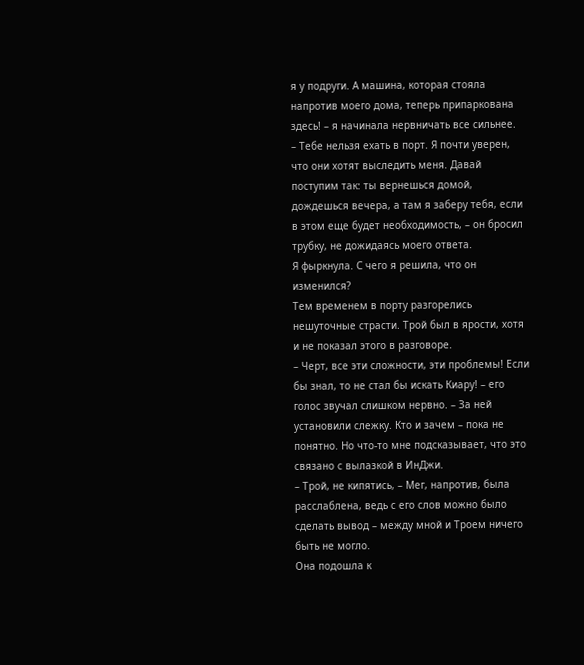я у подруги. А машина, которая стояла напротив моего дома, теперь припаркована здесь! – я начинала нервничать все сильнее.
– Тебе нельзя ехать в порт. Я почти уверен, что они хотят выследить меня. Давай поступим так: ты вернешься домой, дождешься вечера, а там я заберу тебя, если в этом еще будет необходимость, – он бросил трубку, не дожидаясь моего ответа.
Я фыркнула. С чего я решила, что он изменился?
Тем временем в порту разгорелись нешуточные страсти. Трой был в ярости, хотя и не показал этого в разговоре.
– Черт, все эти сложности, эти проблемы! Если бы знал, то не стал бы искать Киару! – его голос звучал слишком нервно. – За ней установили слежку. Кто и зачем – пока не понятно. Но что-то мне подсказывает, что это связано с вылазкой в ИнДжи.
– Трой, не кипятись, – Мег, напротив, была расслаблена, ведь с его слов можно было сделать вывод – между мной и Троем ничего быть не могло.
Она подошла к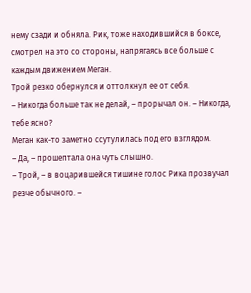нему сзади и обняла. Рик, тоже находившийся в боксе, смотрел на это со стороны, напрягаясь все больше с каждым движением Меган.
Трой резко обернулся и оттолкнул ее от себя.
– Никогда больше так не делай, – прорычал он. – Никогда, тебе ясно?
Меган как-то заметно ссутулилась под его взглядом.
– Да, – прошептала она чуть слышно.
– Трой, – в воцарившейся тишине голос Рика прозвучал резче обычного. –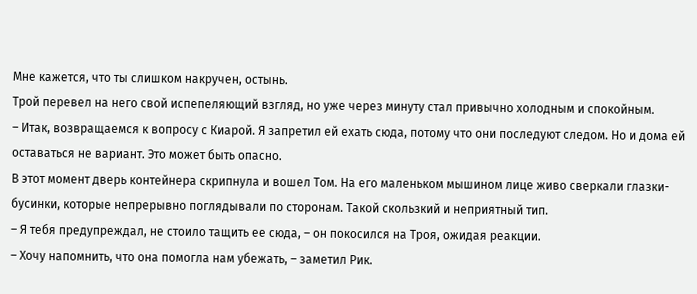Мне кажется, что ты слишком накручен, остынь.
Трой перевел на него свой испепеляющий взгляд, но уже через минуту стал привычно холодным и спокойным.
– Итак, возвращаемся к вопросу с Киарой. Я запретил ей ехать сюда, потому что они последуют следом. Но и дома ей оставаться не вариант. Это может быть опасно.
В этот момент дверь контейнера скрипнула и вошел Том. На его маленьком мышином лице живо сверкали глазки-бусинки, которые непрерывно поглядывали по сторонам. Такой скользкий и неприятный тип.
– Я тебя предупреждал, не стоило тащить ее сюда, – он покосился на Троя, ожидая реакции.
– Хочу напомнить, что она помогла нам убежать, – заметил Рик.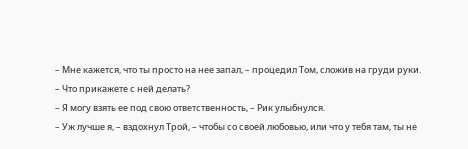– Мне кажется, что ты просто на нее запал, – процедил Том, сложив на груди руки.
– Что прикажете с ней делать?
– Я могу взять ее под свою ответственность, – Рик улыбнулся.
– Уж лучше я, – вздохнул Трой, – чтобы со своей любовью, или что у тебя там, ты не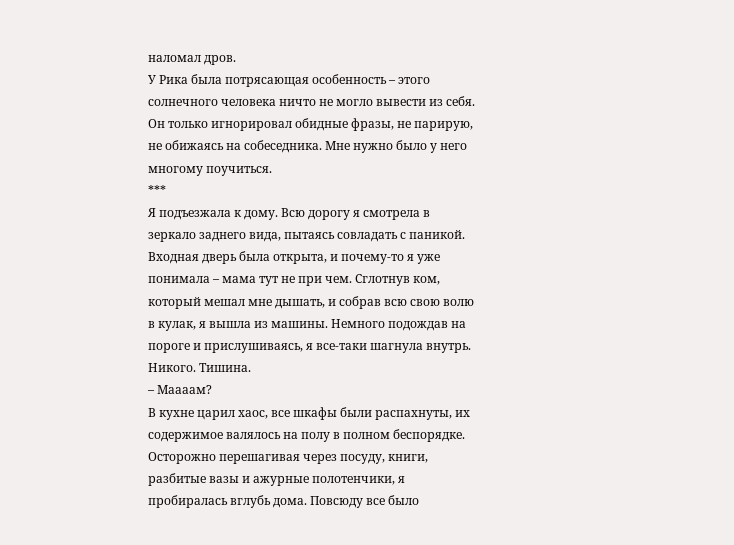наломал дров.
У Рика была потрясающая особенность – этого солнечного человека ничто не могло вывести из себя. Он только игнорировал обидные фразы, не парирую, не обижаясь на собеседника. Мне нужно было у него многому поучиться.
***
Я подъезжала к дому. Всю дорогу я смотрела в зеркало заднего вида, пытаясь совладать с паникой.
Входная дверь была открыта, и почему-то я уже понимала – мама тут не при чем. Сглотнув ком, который мешал мне дышать, и собрав всю свою волю в кулак, я вышла из машины. Немного подождав на пороге и прислушиваясь, я все-таки шагнула внутрь. Никого. Тишина.
– Маааам?
В кухне царил хаос, все шкафы были распахнуты, их содержимое валялось на полу в полном беспорядке. Осторожно перешагивая через посуду, книги, разбитые вазы и ажурные полотенчики, я пробиралась вглубь дома. Повсюду все было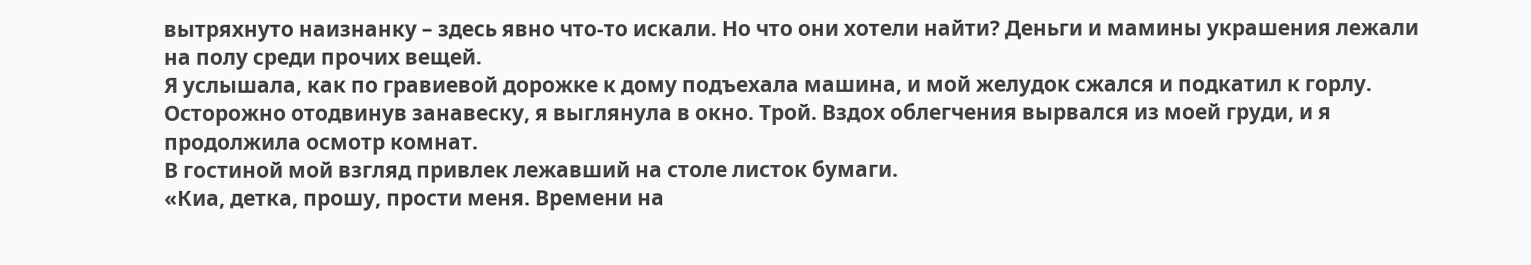вытряхнуто наизнанку – здесь явно что-то искали. Но что они хотели найти? Деньги и мамины украшения лежали на полу среди прочих вещей.
Я услышала, как по гравиевой дорожке к дому подъехала машина, и мой желудок сжался и подкатил к горлу. Осторожно отодвинув занавеску, я выглянула в окно. Трой. Вздох облегчения вырвался из моей груди, и я продолжила осмотр комнат.
В гостиной мой взгляд привлек лежавший на столе листок бумаги.
«Киа, детка, прошу, прости меня. Времени на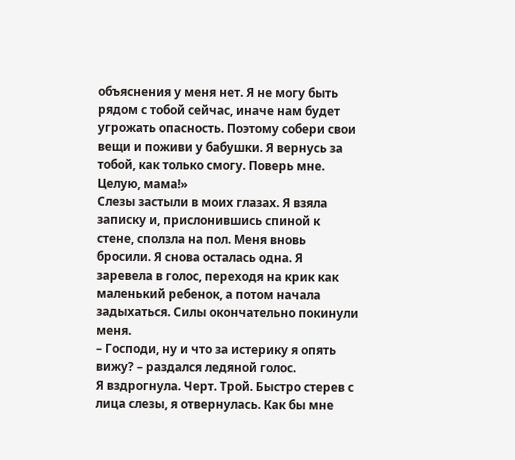объяснения у меня нет. Я не могу быть рядом с тобой сейчас, иначе нам будет угрожать опасность. Поэтому собери свои вещи и поживи у бабушки. Я вернусь за тобой, как только смогу. Поверь мне. Целую, мама!»
Слезы застыли в моих глазах. Я взяла записку и, прислонившись спиной к стене, сползла на пол. Меня вновь бросили. Я снова осталась одна. Я заревела в голос, переходя на крик как маленький ребенок, а потом начала задыхаться. Силы окончательно покинули меня.
– Господи, ну и что за истерику я опять вижу? – раздался ледяной голос.
Я вздрогнула. Черт. Трой. Быстро стерев с лица слезы, я отвернулась. Как бы мне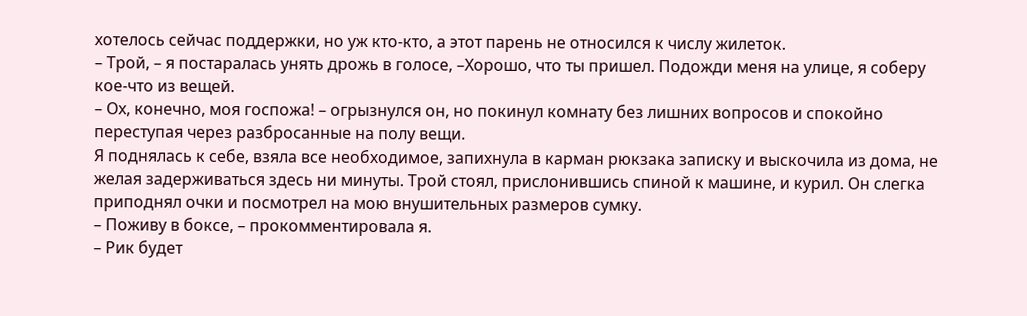хотелось сейчас поддержки, но уж кто-кто, а этот парень не относился к числу жилеток.
– Трой, – я постаралась унять дрожь в голосе, –Хорошо, что ты пришел. Подожди меня на улице, я соберу кое-что из вещей.
– Ох, конечно, моя госпожа! – огрызнулся он, но покинул комнату без лишних вопросов и спокойно переступая через разбросанные на полу вещи.
Я поднялась к себе, взяла все необходимое, запихнула в карман рюкзака записку и выскочила из дома, не желая задерживаться здесь ни минуты. Трой стоял, прислонившись спиной к машине, и курил. Он слегка приподнял очки и посмотрел на мою внушительных размеров сумку.
– Поживу в боксе, – прокомментировала я.
– Рик будет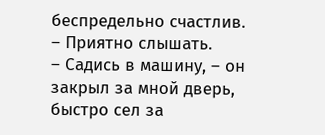беспредельно счастлив.
– Приятно слышать.
– Садись в машину, – он закрыл за мной дверь, быстро сел за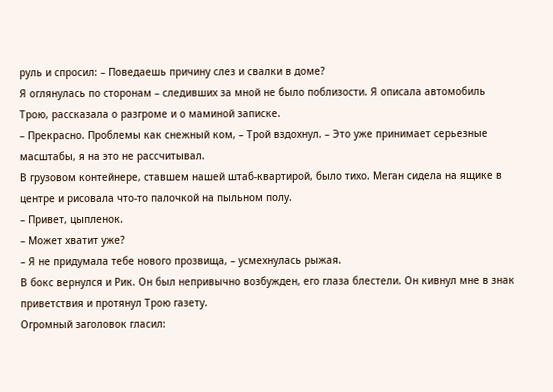руль и спросил: – Поведаешь причину слез и свалки в доме?
Я оглянулась по сторонам – следивших за мной не было поблизости. Я описала автомобиль Трою, рассказала о разгроме и о маминой записке.
– Прекрасно. Проблемы как снежный ком, – Трой вздохнул. – Это уже принимает серьезные масштабы, я на это не рассчитывал.
В грузовом контейнере, ставшем нашей штаб-квартирой, было тихо. Меган сидела на ящике в центре и рисовала что-то палочкой на пыльном полу.
– Привет, цыпленок.
– Может хватит уже?
– Я не придумала тебе нового прозвища, – усмехнулась рыжая.
В бокс вернулся и Рик. Он был непривычно возбужден, его глаза блестели. Он кивнул мне в знак приветствия и протянул Трою газету.
Огромный заголовок гласил: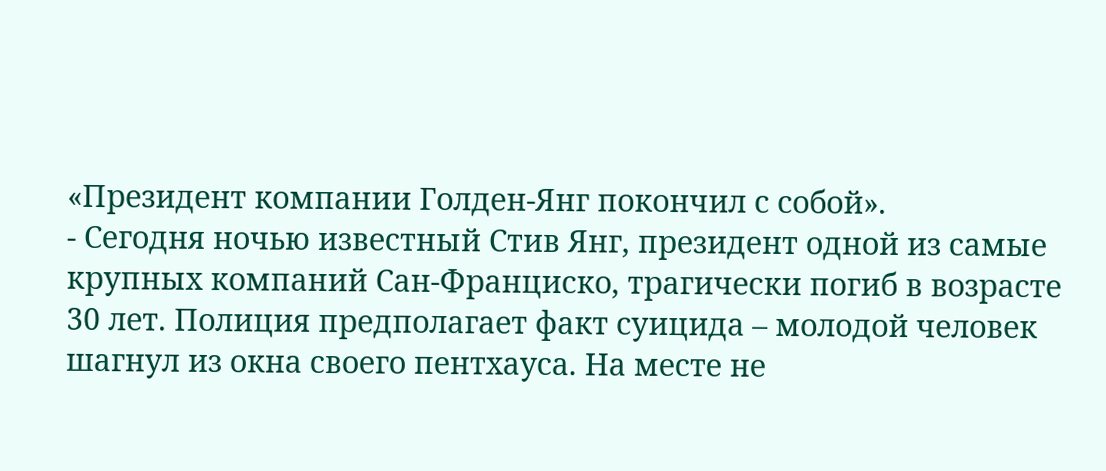«Президент компании Голден-Янг покончил с собой».
- Сегодня ночью известный Стив Янг, президент одной из самые крупных компаний Сан-Франциско, трагически погиб в возрасте 30 лет. Полиция предполагает факт суицида – молодой человек шагнул из окна своего пентхауса. На месте не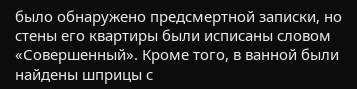было обнаружено предсмертной записки, но стены его квартиры были исписаны словом «Совершенный». Кроме того, в ванной были найдены шприцы с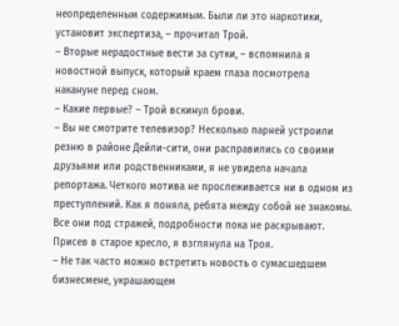неопределенным содержимым. Были ли это наркотики, установит экспертиза, – прочитал Трой.
– Вторые нерадостные вести за сутки, – вспомнила я новостной выпуск, который краем глаза посмотрела накануне перед сном.
– Какие первые? – Трой вскинул брови.
– Вы не смотрите телевизор? Несколько парней устроили резню в районе Дейли-сити, они расправились со своими друзьями или родственниками, я не увидела начала репортажа. Четкого мотива не прослеживается ни в одном из преступлений. Как я поняла, ребята между собой не знакомы. Все они под стражей, подробности пока не раскрывают.
Присев в старое кресло, я взглянула на Троя.
– Не так часто можно встретить новость о сумасшедшем бизнесмене, украшающем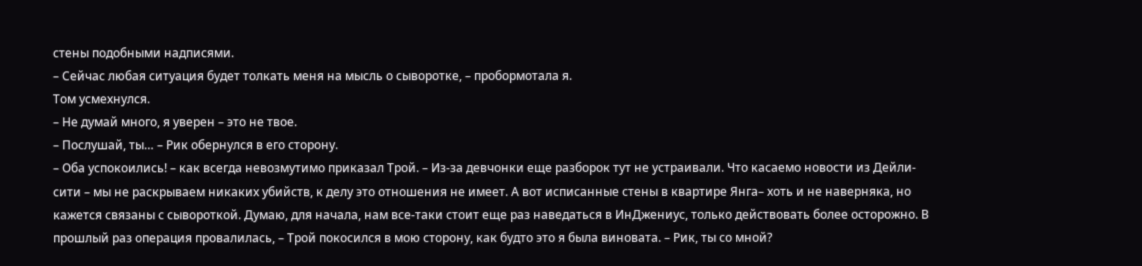стены подобными надписями.
– Сейчас любая ситуация будет толкать меня на мысль о сыворотке, – пробормотала я.
Том усмехнулся.
– Не думай много, я уверен – это не твое.
– Послушай, ты… – Рик обернулся в его сторону.
– Оба успокоились! – как всегда невозмутимо приказал Трой. – Из-за девчонки еще разборок тут не устраивали. Что касаемо новости из Дейли-сити – мы не раскрываем никаких убийств, к делу это отношения не имеет. А вот исписанные стены в квартире Янга– хоть и не наверняка, но кажется связаны с сывороткой. Думаю, для начала, нам все-таки стоит еще раз наведаться в ИнДжениус, только действовать более осторожно. В прошлый раз операция провалилась, – Трой покосился в мою сторону, как будто это я была виновата. – Рик, ты со мной?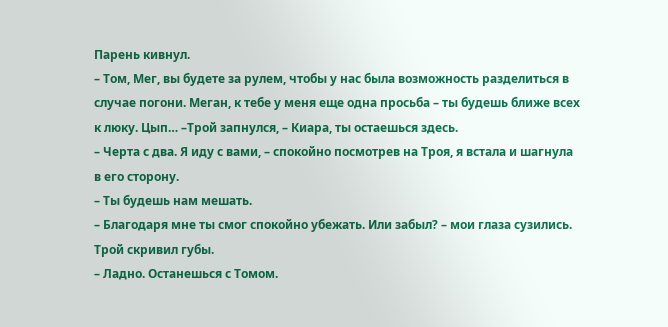Парень кивнул.
– Том, Мег, вы будете за рулем, чтобы у нас была возможность разделиться в случае погони. Меган, к тебе у меня еще одна просьба – ты будешь ближе всех к люку. Цып… –Трой запнулся, – Киара, ты остаешься здесь.
– Черта с два. Я иду с вами, – спокойно посмотрев на Троя, я встала и шагнула в его сторону.
– Ты будешь нам мешать.
– Благодаря мне ты смог спокойно убежать. Или забыл? – мои глаза сузились.
Трой скривил губы.
– Ладно. Останешься с Томом.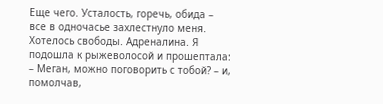Еще чего. Усталость, горечь, обида – все в одночасье захлестнуло меня. Хотелось свободы. Адреналина. Я подошла к рыжеволосой и прошептала:
– Меган, можно поговорить с тобой? – и, помолчав,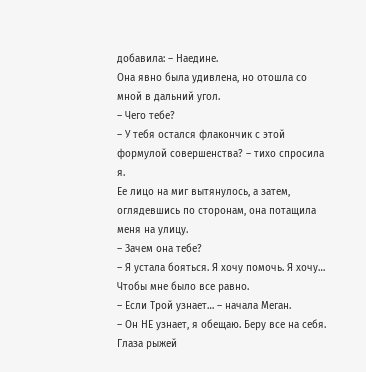добавила: – Наедине.
Она явно была удивлена, но отошла со мной в дальний угол.
– Чего тебе?
– У тебя остался флакончик с этой формулой совершенства? – тихо спросила я.
Ее лицо на миг вытянулось, а затем, оглядевшись по сторонам, она потащила меня на улицу.
– Зачем она тебе?
– Я устала бояться. Я хочу помочь. Я хочу… Чтобы мне было все равно.
– Если Трой узнает… – начала Меган.
– Он НЕ узнает, я обещаю. Беру все на себя.
Глаза рыжей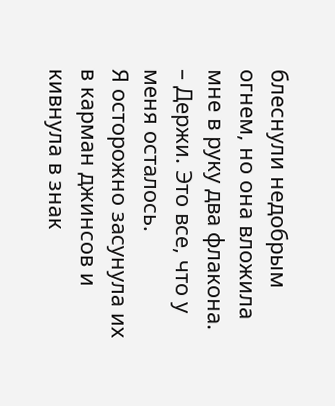блеснули недобрым огнем, но она вложила мне в руку два флакона.
– Держи. Это все, что у меня осталось.
Я осторожно засунула их в карман джинсов и кивнула в знак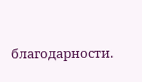благодарности.